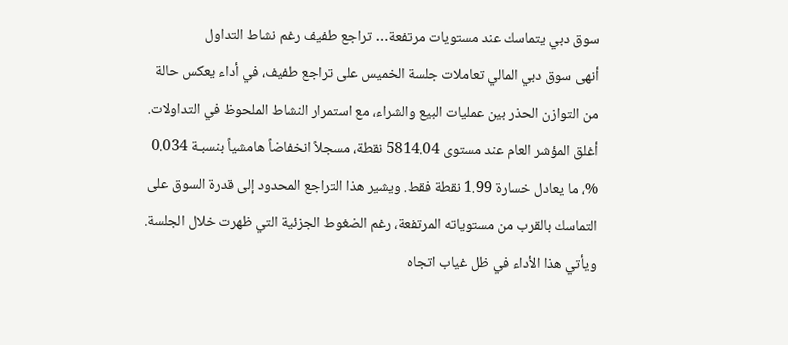سوق دبي يتماسك عند مستويات مرتفعة… تراجع طفيف رغم نشاط التداول
أنهى سوق دبي المالي تعاملات جلسة الخميس على تراجع طفيف، في أداء يعكس حالة من التوازن الحذر بين عمليات البيع والشراء، مع استمرار النشاط الملحوظ في التداولات.
أغلق المؤشر العام عند مستوى 5814.04 نقطة، مسجلاً انخفاضاً هامشياً بنسبـة 0.034 %، ما يعادل خسارة 1.99 نقطة فقط. ويشير هذا التراجع المحدود إلى قدرة السوق على التماسك بالقرب من مستوياته المرتفعة، رغم الضغوط الجزئية التي ظهرت خلال الجلسة.
ويأتي هذا الأداء في ظل غياب اتجاه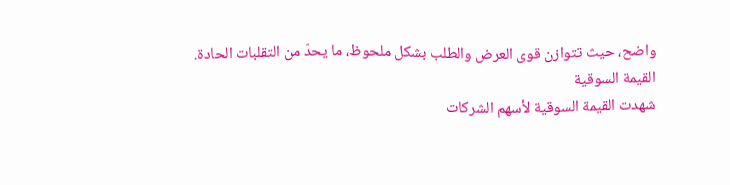واضح، حيث تتوازن قوى العرض والطلب بشكل ملحوظ، ما يحدّ من التقلبات الحادة.
القيمة السوقية
شهدت القيمة السوقية لأسهم الشركات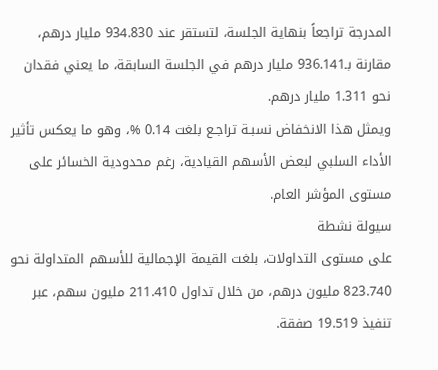المدرجة تراجعاً بنهاية الجلسة، لتستقر عند 934.830 مليار درهم، مقارنة بـ936.141 مليار درهم في الجلسة السابقة، ما يعني فقدان نحو 1.311 مليار درهم.
ويمثل هذا الانخفاض نسبـة تراجـع بلغت 0.14 %، وهو ما يعكس تأثير الأداء السلبي لبعض الأسهم القيادية، رغم محدودية الخسائر على مستوى المؤشر العام.
سيولة نشطة
على مستوى التداولات، بلغت القيمة الإجمالية للأسهم المتداولة نحو 823.740 مليون درهم، من خلال تداول 211.410 مليون سهم، عبر تنفيذ 19.519 صفقة.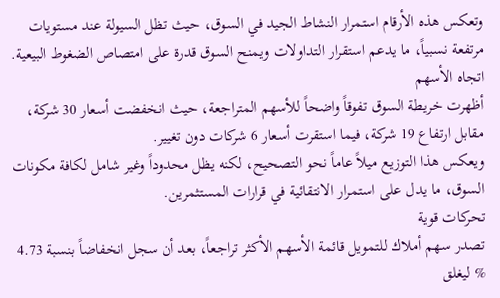وتعكس هذه الأرقام استمرار النشاط الجيد في السوق، حيث تظل السيولة عند مستويات مرتفعة نسبياً، ما يدعم استقرار التداولات ويمنح السوق قدرة على امتصاص الضغوط البيعية.
اتجاه الأسهم
أظهرت خريطة السوق تفوقاً واضحاً للأسهم المتراجعة، حيث انخفضت أسعار 30 شركة، مقابل ارتفاع 19 شركة، فيما استقرت أسعار 6 شركات دون تغيير.
ويعكس هذا التوزيع ميلاً عاماً نحو التصحيح، لكنه يظل محدوداً وغير شامل لكافة مكونات السوق، ما يدل على استمرار الانتقائية في قرارات المستثمرين.
تحركات قوية
تصدر سهم أملاك للتمويل قائمة الأسهم الأكثر تراجعاً، بعد أن سجل انخفاضاً بنسبة 4.73 % ليغلق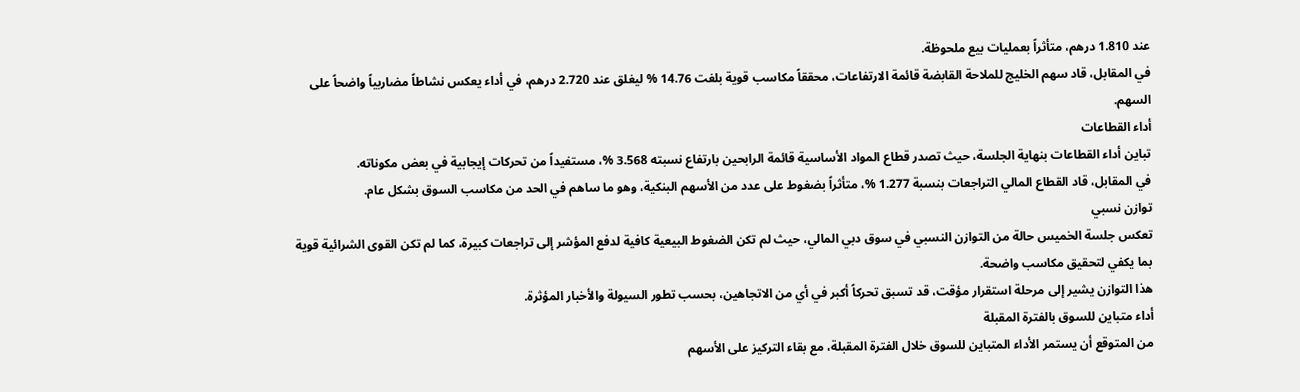عند 1.810 درهم، متأثراً بعمليات بيع ملحوظة.
في المقابل، قاد سهم الخليج للملاحة القابضة قائمة الارتفاعات، محققاً مكاسب قوية بلغت 14.76 % ليغلق عند 2.720 درهم، في أداء يعكس نشاطاً مضاربياً واضحاً على السهم.
أداء القطاعات
تباين أداء القطاعات بنهاية الجلسة، حيث تصدر قطاع المواد الأساسية قائمة الرابحين بارتفاع نسبته 3.568 %، مستفيداً من تحركات إيجابية في بعض مكوناته.
في المقابل، قاد القطاع المالي التراجعات بنسبة 1.277 %، متأثراً بضغوط على عدد من الأسهم البنكية، وهو ما ساهم في الحد من مكاسب السوق بشكل عام.
توازن نسبي
تعكس جلسة الخميس حالة من التوازن النسبي في سوق دبي المالي، حيث لم تكن الضغوط البيعية كافية لدفع المؤشر إلى تراجعات كبيرة، كما لم تكن القوى الشرائية قوية بما يكفي لتحقيق مكاسب واضحة.
هذا التوازن يشير إلى مرحلة استقرار مؤقت، قد تسبق تحركاً أكبر في أي من الاتجاهين، بحسب تطور السيولة والأخبار المؤثرة.
أداء متباين للسوق بالفترة المقبلة
من المتوقع أن يستمر الأداء المتباين للسوق خلال الفترة المقبلة، مع بقاء التركيز على الأسهم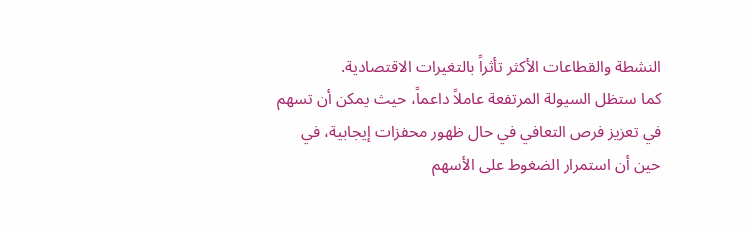النشطة والقطاعات الأكثر تأثراً بالتغيرات الاقتصادية.
كما ستظل السيولة المرتفعة عاملاً داعماً، حيث يمكن أن تسهم في تعزيز فرص التعافي في حال ظهور محفزات إيجابية، في حين أن استمرار الضغوط على الأسهم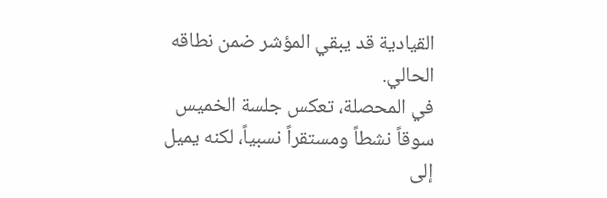القيادية قد يبقي المؤشر ضمن نطاقه الحالي.
في المحصلة، تعكس جلسة الخميس سوقاً نشطاً ومستقراً نسبياً، لكنه يميل إلى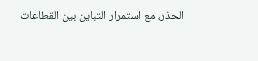الحذر، مع استمرار التباين بين القطاعات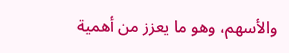والأسهم، وهو ما يعزز من أهمية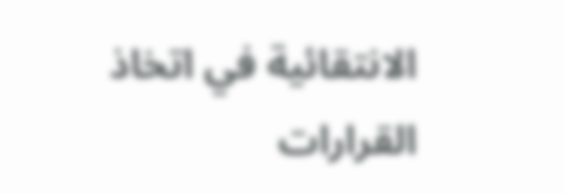الانتقائية في اتخاذ القرارات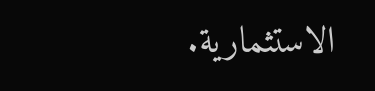الاستثمارية.